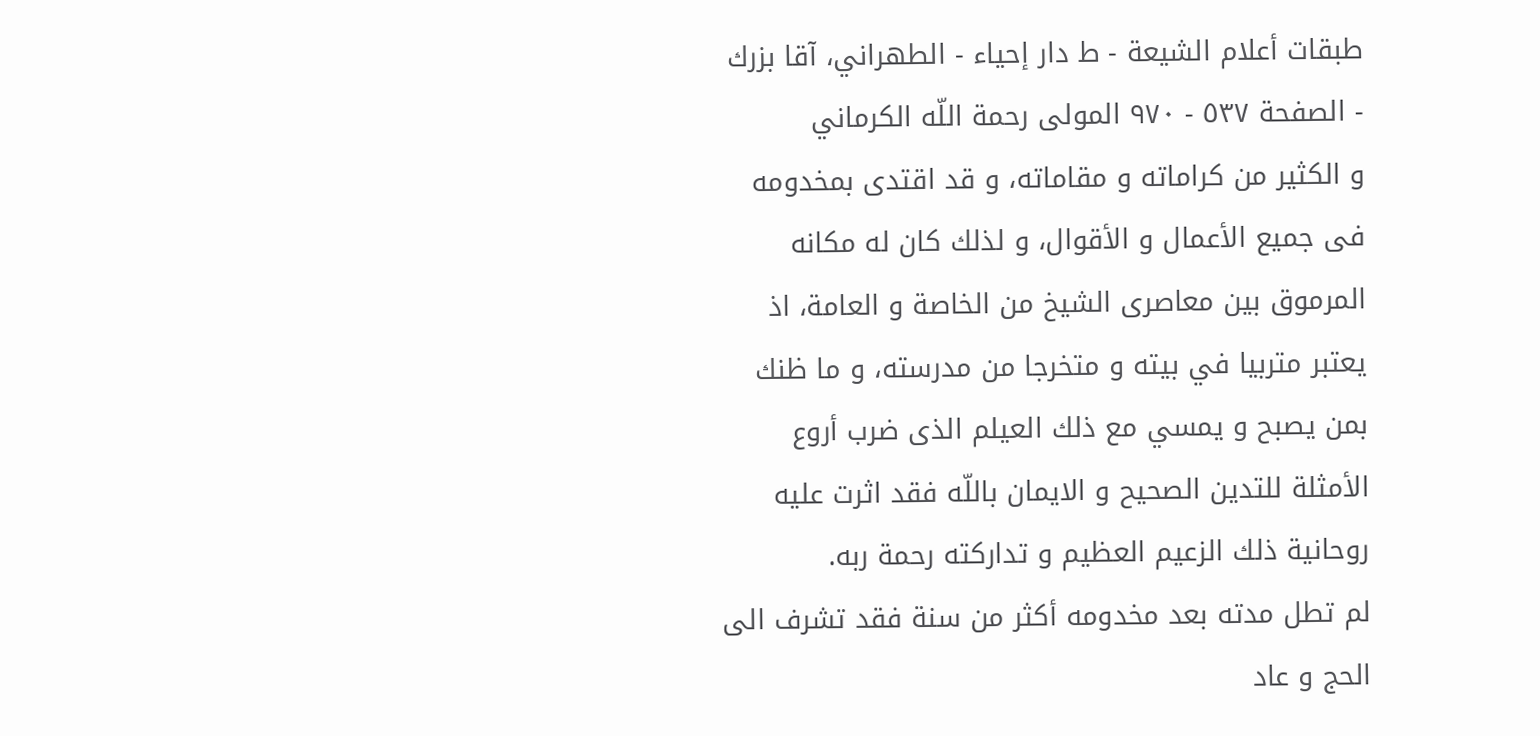طبقات أعلام الشيعة - ط دار إحياء - الطهراني، آقا بزرك - الصفحة ٥٣٧ - ٩٧٠ المولى رحمة اللّه الكرماني
و الكثير من كراماته و مقاماته، و قد اقتدى بمخدومه فى جميع الأعمال و الأقوال، و لذلك كان له مكانه المرموق بين معاصرى الشيخ من الخاصة و العامة، اذ يعتبر متربيا في بيته و متخرجا من مدرسته، و ما ظنك بمن يصبح و يمسي مع ذلك العيلم الذى ضرب أروع الأمثلة للتدين الصحيح و الايمان باللّه فقد اثرت عليه روحانية ذلك الزعيم العظيم و تداركته رحمة ربه.
لم تطل مدته بعد مخدومه أكثر من سنة فقد تشرف الى الحج و عاد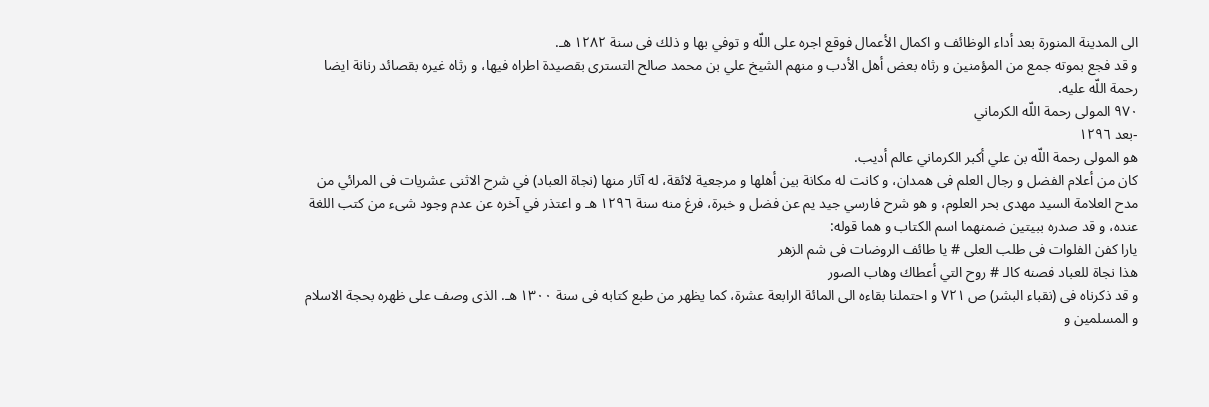الى المدينة المنورة بعد أداء الوظائف و اكمال الأعمال فوقع اجره على اللّه و توفي بها و ذلك فى سنة ١٢٨٢ هـ.
و قد فجع بموته جمع من المؤمنين و رثاه بعض أهل الأدب و منهم الشيخ علي بن محمد صالح التسترى بقصيدة اطراه فيها، و رثاه غيره بقصائد رنانة ايضا رحمة اللّه عليه.
٩٧٠ المولى رحمة اللّه الكرماني
-بعد ١٢٩٦
هو المولى رحمة اللّه بن علي أكبر الكرماني عالم أديب.
كان من أعلام الفضل و رجال العلم فى همدان، و كانت له مكانة بين أهلها و مرجعية لائقة، له آثار منها (نجاة العباد) في شرح الاثنى عشريات فى المرائي من مدح العلامة السيد مهدى بحر العلوم، و هو شرح فارسي جيد يم عن فضل و خبرة، فرغ منه سنة ١٢٩٦ هـ و اعتذر في آخره عن عدم وجود شىء من كتب اللغة عنده، و قد صدره ببيتين ضمنهما اسم الكتاب و هما قوله:
يارا كفن الفلوات فى طلب العلى # يا طائف الروضات فى شم الزهر
هذا نجاة للعباد فصنه كالـ # روح التي أعطاك وهاب الصور
و قد ذكرناه فى (نقباء البشر) ص ٧٢١ و احتملنا بقاءه الى المائة الرابعة عشرة، كما يظهر من طبع كتابه فى سنة ١٣٠٠ هـ. الذى وصف على ظهره بحجة الاسلام و المسلمين و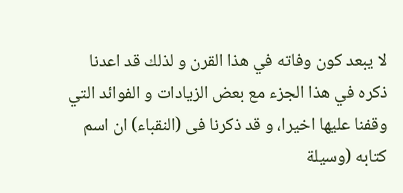لا يبعد كون وفاته في هذا القرن و لذلك قد اعدنا ذكره في هذا الجزء مع بعض الزيادات و الفوائد التي وقفنا عليها اخيرا، و قد ذكرنا فى (النقباء) ان اسم كتابه (وسيلة